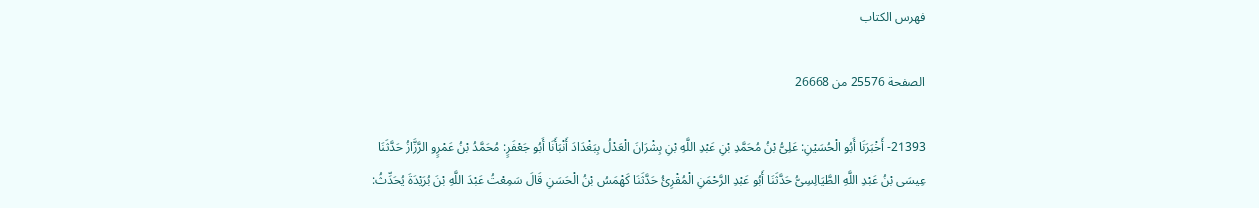فهرس الكتاب

الصفحة 25576 من 26668

21393- أَخْبَرَنَا أَبُو الْحُسَيْنِ: عَلِىُّ بْنُ مُحَمَّدِ بْنِ عَبْدِ اللَّهِ بْنِ بِشْرَانَ الْعَدْلُ بِبَغْدَادَ أَنْبَأَنَا أَبُو جَعْفَرٍ: مُحَمَّدُ بْنُ عَمْرٍو الرَّزَّازُ حَدَّثَنَا عِيسَى بْنُ عَبْدِ اللَّهِ الطَّيَالِسِىُّ حَدَّثَنَا أَبُو عَبْدِ الرَّحْمَنِ الْمُقْرِئُ حَدَّثَنَا كَهْمَسُ بْنُ الْحَسَنِ قَالَ سَمِعْتُ عَبْدَ اللَّهِ بْنَ بُرَيْدَةَ يُحَدِّثُ: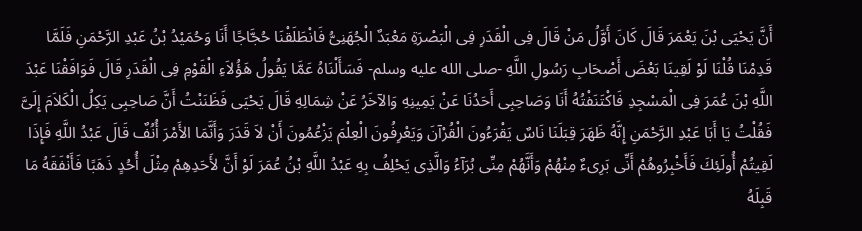أَنَّ يَحْيَى بْنَ يَعْمَرَ قَالَ كَانَ أَوَّلُ مَنْ قَالَ فِى الْقَدَرِ فِى الْبَصْرَةِ مَعْبَدٌ الْجُهَنِىُّ فَانْطَلَقْنَا حُجَّاجًا أَنَا وَحُمَيْدُ بْنُ عَبْدِ الرَّحْمَنِ فَلَمَّا قَدِمْنَا قُلْنَا لَوْ لَقِينَا بَعْضَ أَصْحَابِ رَسُولِ اللَّهِ -صلى الله عليه وسلم- فَسَأَلْنَاهُ عَمَّا يَقُولُ هَؤُلاَءِ الْقَوْمِ فِى الْقَدَرِ قَالَ فَوَافَقْنَا عَبْدَ اللَّهِ بْنَ عُمَرَ فِى الْمَسْجِدِ فَاكْتَنَفْتُهُ أَنَا وَصَاحِبِى أَحَدُنَا عَنْ يَمِينِهِ وَالآخَرُ عَنْ شِمَالِهِ قَالَ يَحْيَى فَظَنَنْتُ أَنَّ صَاحِبِى يَكِلُ الْكَلاَمَ إِلَىَّ فَقُلْتُ يَا أَبَا عَبْدِ الرَّحْمَنِ إِنَّهُ ظَهَرَ قِبَلَنَا نَاسٌ يَقْرَءُونَ الْقُرْآنَ وَيَعْرِفُونَ الْعِلْمَ يَزْعُمُونَ أَنْ لاَ قَدَرَ وَأَنَّمَا الأَمْرَ أُنُفٌ قَالَ عَبْدُ اللَّهِ فَإِذَا لَقِيتُمْ أُولَئِكَ فَأَخْبِرُوهُمْ أَنِّى بَرِىءٌ مِنْهُمْ وَأَنَّهُمْ مِنِّى بُرَآءُ وَالَّذِى يَحْلِفُ بِهِ عَبْدُ اللَّهِ بْنُ عُمَرَ لَوْ أَنَّ لأَحَدِهِمْ مِثْلَ أُحُدٍ ذَهَبًا فَأَنْفَقَهُ مَا قَبِلَهُ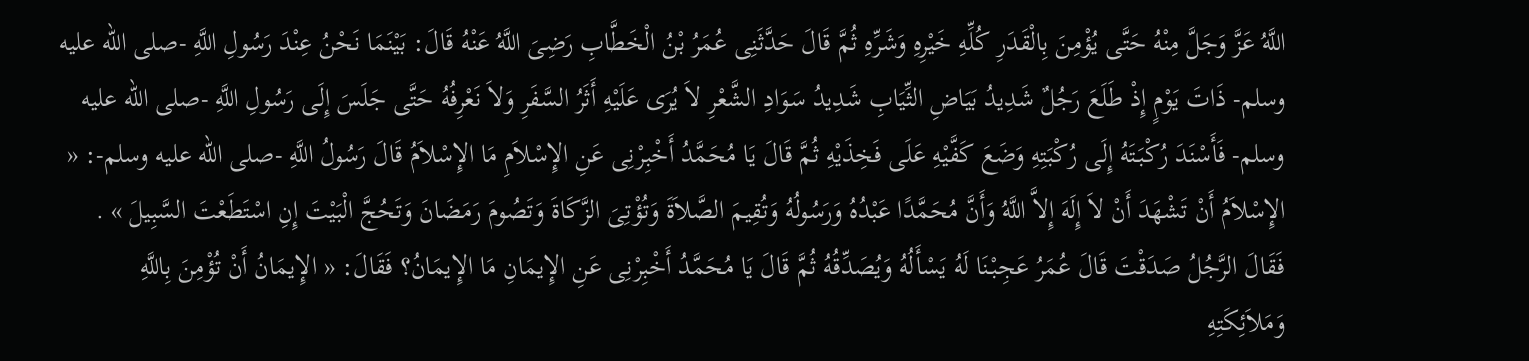اللَّهُ عَزَّ وَجَلَّ مِنْهُ حَتَّى يُؤْمِنَ بِالْقَدَرِ كُلِّهِ خَيْرِهِ وَشَرِّهِ ثُمَّ قَالَ حَدَّثَنِى عُمَرُ بْنُ الْخَطَّابِ رَضِىَ اللَّهُ عَنْهُ قَالَ: بَيْنَمَا نَحْنُ عِنْدَ رَسُولِ اللَّهِ -صلى الله عليه وسلم- ذَاتَ يَوْمٍ إِذْ طَلَعَ رَجُلٌ شَدِيدُ بَيَاضِ الثِّيَابِ شَدِيدُ سَوَادِ الشَّعْرِ لاَ يُرَى عَلَيْهِ أَثَرُ السَّفَرِ وَلاَ نَعْرِفُهُ حَتَّى جَلَسَ إِلَى رَسُولِ اللَّهِ -صلى الله عليه وسلم- فَأَسْنَدَ رُكْبَتَهُ إِلَى رُكْبَتِهِ وَضَعَ كَفَّيْهِ عَلَى فَخِذَيْهِ ثُمَّ قَالَ يَا مُحَمَّدُ أَخْبِرْنِى عَنِ الإِسْلاَمِ مَا الإِسْلاَمُ قَالَ رَسُولُ اللَّهِ -صلى الله عليه وسلم-: « الإِسْلاَمُ أَنْ تَشْهَدَ أَنْ لاَ إِلَهَ إِلاَّ اللَّهُ وَأَنَّ مُحَمَّدًا عَبْدُهُ وَرَسُولُهُ وَتُقِيمَ الصَّلاَةَ وَتُؤْتِىَ الزَّكَاةَ وَتَصُومَ رَمَضَانَ وَتَحُجَّ الْبَيْتَ إِنِ اسْتَطَعْتَ السَّبِيلَ » . فَقَالَ الرَّجُلُ صَدَقْتَ قَالَ عُمَرُ عَجِبْنَا لَهُ يَسْأَلُهُ وَيُصَدِّقُهُ ثُمَّ قَالَ يَا مُحَمَّدُ أَخْبِرْنِى عَنِ الإِيمَانِ مَا الإِيمَانُ؟ فَقَالَ: « الإِيمَانُ أَنْ تُؤْمِنَ بِاللَّهِ وَمَلاَئِكَتِهِ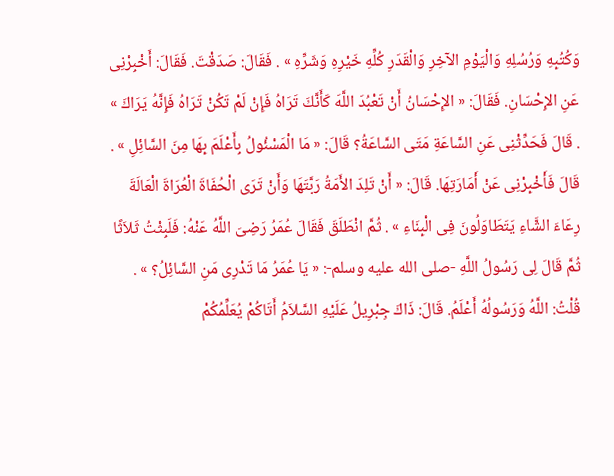وَكُتُبِهِ وَرُسُلِهِ وَالْيَوْمِ الآخِرِ وَالْقَدَرِ كُلِّهِ خَيْرِهِ وَشَرِّهِ » . فَقَالَ: صَدَقْتَ. فَقَالَ: أَخْبِرْنِى عَنِ الإِحْسَانِ. فَقَالَ: « الإِحْسَانُ أَنْ تَعْبُدَ اللَّهَ كَأَنَّكَ تَرَاهُ فَإِنْ لَمْ تَكُنْ تَرَاهُ فَإِنَّهُ يَرَاكَ » . قَالَ فَحَدِّثْنِى عَنِ السَّاعَةِ مَتَى السَّاعَةُ؟ قَالَ: « مَا الْمَسْئُولُ بِأَعْلَمَ بِهَا مِنَ السَّائِلِ » . قَالَ فَأَخْبِرْنِى عَنْ أَمَارَتِهَا. قَالَ: « أَنْ تَلِدَ الأَمَةُ رَبَّتَهَا وَأَنْ تَرَى الْحُفَاةَ الْعُرَاةَ الْعَالَةَ رِعَاءَ الشَّاءِ يَتَطَاوَلُونَ فِى الْبِنَاءِ » . ثُمَّ انْطَلَقَ فَقَالَ عُمَرُ رَضِىَ اللَّهُ عَنْهُ: فَلَبِثْتُ ثَلاَثًا ثُمَّ قَالَ لِى رَسُولُ اللَّهِ -صلى الله عليه وسلم-: « يَا عُمَرُ مَا تَدْرِى مَنِ السَّائِلُ؟ » . قُلْتُ: اللَّهُ وَرَسُولُهُ أَعْلَمُ. قَالَ: ذَاكَ جِبْرِيلُ عَلَيْهِ السَّلاَمُ أَتَاكُمْ يُعَلِّمُكُمْ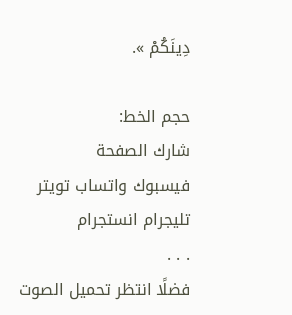دِينَكُمْ ».

حجم الخط:
شارك الصفحة
فيسبوك واتساب تويتر تليجرام انستجرام
. . .
فضلًا انتظر تحميل الصوت